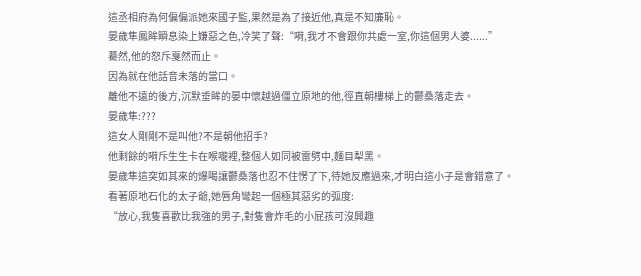這丞相府為何偏偏派她來國子監,果然是為了接近他,真是不知廉恥。
晏歲隼鳳眸瞬息染上嫌惡之色,冷笑了聲:“嗬,我才不會跟你共處一室,你這個男人婆......”
驀然,他的怒斥戛然而止。
因為就在他話音未落的當口。
離他不遠的後方,沉默垂眸的晏中懷越過僵立原地的他,徑直朝樓梯上的鬱桑落走去。
晏歲隼:???
這女人剛剛不是叫他?不是朝他招手?
他剩餘的嗬斥生生卡在喉嚨裡,整個人如同被雷劈中,麵目犁黑。
晏歲隼這突如其來的爆喝讓鬱桑落也忍不住愣了下,待她反應過來,才明白這小子是會錯意了。
看著原地石化的太子爺,她唇角彎起一個極其惡劣的弧度:
“放心,我隻喜歡比我強的男子,對隻會炸毛的小屁孩可沒興趣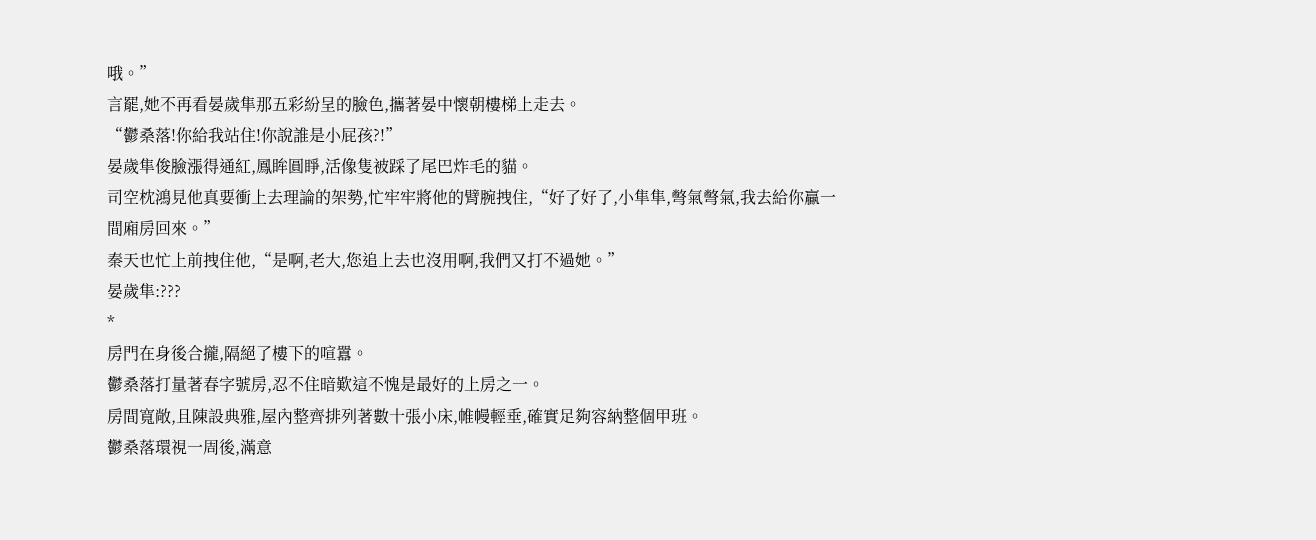哦。”
言罷,她不再看晏歲隼那五彩紛呈的臉色,攜著晏中懷朝樓梯上走去。
“鬱桑落!你給我站住!你說誰是小屁孩?!”
晏歲隼俊臉漲得通紅,鳳眸圓睜,活像隻被踩了尾巴炸毛的貓。
司空枕鴻見他真要衝上去理論的架勢,忙牢牢將他的臂腕拽住,“好了好了,小隼隼,彆氣彆氣,我去給你贏一間廂房回來。”
秦天也忙上前拽住他,“是啊,老大,您追上去也沒用啊,我們又打不過她。”
晏歲隼:???
*
房門在身後合攏,隔絕了樓下的喧囂。
鬱桑落打量著春字號房,忍不住暗歎這不愧是最好的上房之一。
房間寬敞,且陳設典雅,屋內整齊排列著數十張小床,帷幔輕垂,確實足夠容納整個甲班。
鬱桑落環視一周後,滿意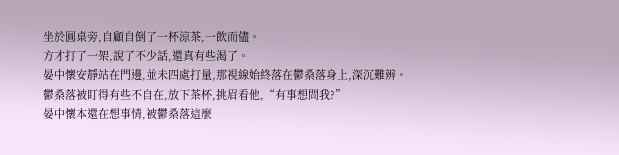坐於圓桌旁,自顧自倒了一杯涼茶,一飲而儘。
方才打了一架,說了不少話,還真有些渴了。
晏中懷安靜站在門邊,並未四處打量,那視線始終落在鬱桑落身上,深沉難辨。
鬱桑落被盯得有些不自在,放下茶杯,挑眉看他,“有事想問我?”
晏中懷本還在想事情,被鬱桑落這麼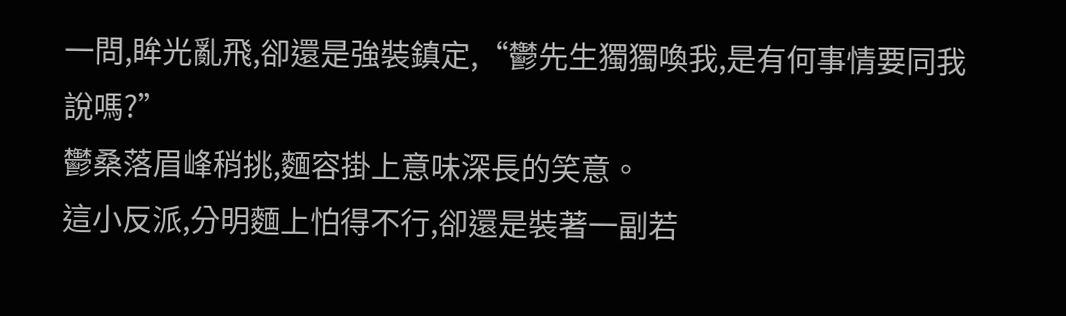一問,眸光亂飛,卻還是強裝鎮定,“鬱先生獨獨喚我,是有何事情要同我說嗎?”
鬱桑落眉峰稍挑,麵容掛上意味深長的笑意。
這小反派,分明麵上怕得不行,卻還是裝著一副若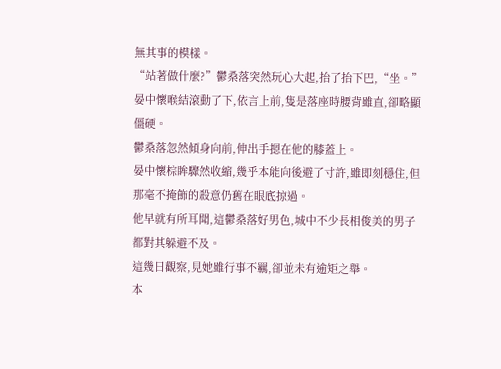無其事的模樣。
“站著做什麼?”鬱桑落突然玩心大起,抬了抬下巴,“坐。”
晏中懷喉結滾動了下,依言上前,隻是落座時腰背雖直,卻略顯僵硬。
鬱桑落忽然傾身向前,伸出手摁在他的膝蓋上。
晏中懷棕眸驟然收縮,幾乎本能向後避了寸許,雖即刻穩住,但那毫不掩飾的殺意仍舊在眼底掠過。
他早就有所耳聞,這鬱桑落好男色,城中不少長相俊美的男子都對其躲避不及。
這幾日觀察,見她雖行事不羈,卻並未有逾矩之舉。
本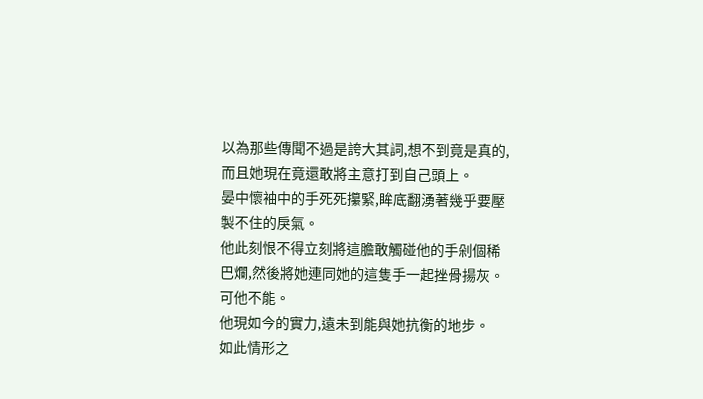以為那些傳聞不過是誇大其詞,想不到竟是真的,而且她現在竟還敢將主意打到自己頭上。
晏中懷袖中的手死死攥緊,眸底翻湧著幾乎要壓製不住的戾氣。
他此刻恨不得立刻將這膽敢觸碰他的手剁個稀巴爛,然後將她連同她的這隻手一起挫骨揚灰。
可他不能。
他現如今的實力,遠未到能與她抗衡的地步。
如此情形之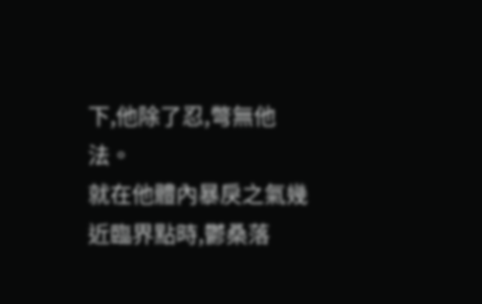下,他除了忍,彆無他法。
就在他體內暴戾之氣幾近臨界點時,鬱桑落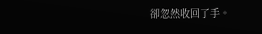卻忽然收回了手。